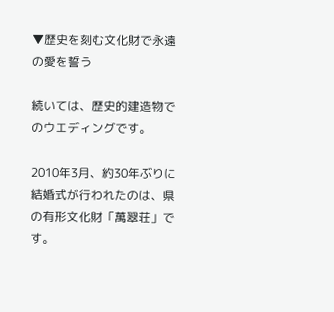▼歴史を刻む文化財で永遠の愛を誓う

続いては、歴史的建造物でのウエディングです。

2010年3月、約30年ぶりに結婚式が行われたのは、県の有形文化財「萬翠荘」です。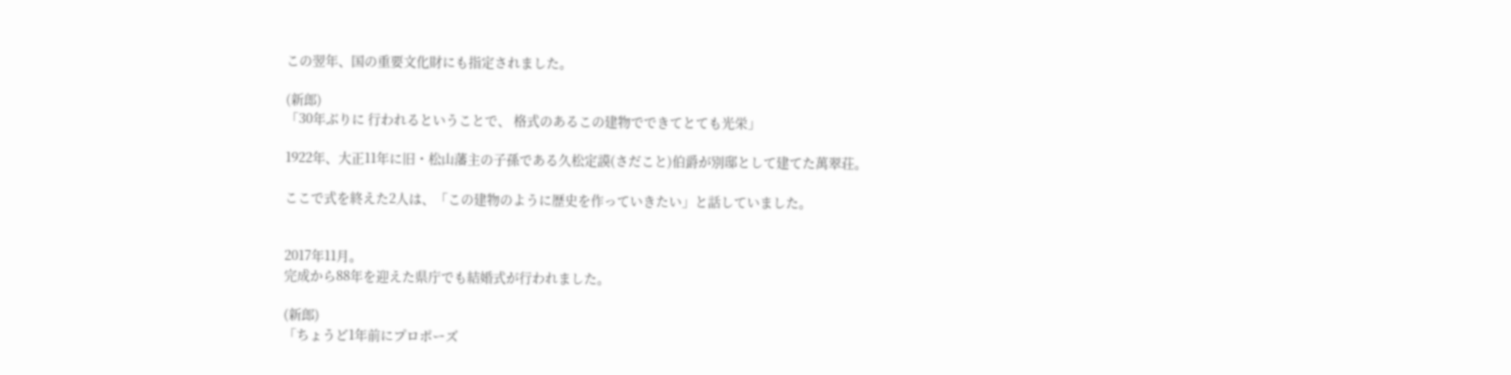この翌年、国の重要文化財にも指定されました。

(新郎)
「30年ぶりに 行われるということで、 格式のあるこの建物でできてとても光栄」

1922年、大正11年に旧・松山藩主の子孫である久松定謨(さだこと)伯爵が別邸として建てた萬翠荘。

ここで式を終えた2人は、「この建物のように歴史を作っていきたい」と話していました。


2017年11月。
完成から88年を迎えた県庁でも結婚式が行われました。

(新郎)
「ちょうど1年前にプロポーズ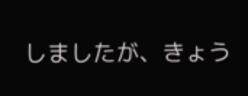しましたが、きょう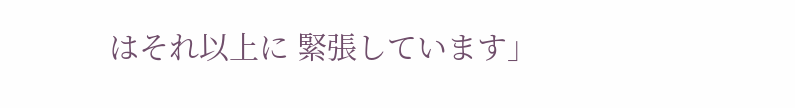はそれ以上に 緊張しています」